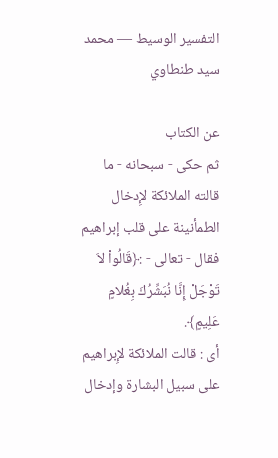التفسير الوسيط — محمد سيد طنطاوي

عن الكتاب
ثم حكى - سبحانه - ما قالته الملائكة لإِدخال الطمأنينة على قلب إبراهيم فقال - تعالى - :﴿قَالُواْ لاَ تَوْجَلْ إِنَّا نُبَشِّرُكَ بِغُلامٍ عَلِيمٍ﴾.
أى : قالت الملائكة لإِبراهيم على سبيل البشارة وإدخال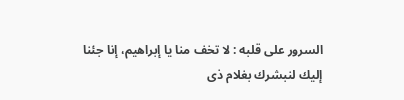السرور على قلبه : لا تخف منا يا إبراهيم، إنا جئنا إليك لنبشرك بغلام ذى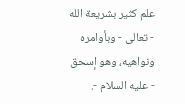علم كثير بشريعة الله - تعالى - وبأوامره ونواهيه، وهو إسحق - عليه السلام -.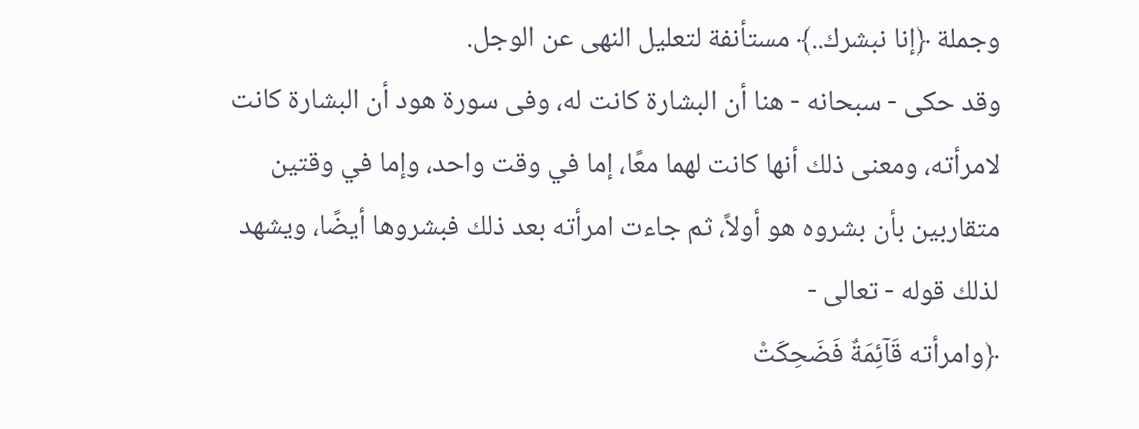وجملة ﴿إنا نبشرك..﴾ مستأنفة لتعليل النهى عن الوجل.
وقد حكى - سبحانه - هنا أن البشارة كانت له، وفى سورة هود أن البشارة كانت لامرأته، ومعنى ذلك أنها كانت لهما معًا، إما في وقت واحد، وإما في وقتين متقاربين بأن بشروه هو أولاً، ثم جاءت امرأته بعد ذلك فبشروها أيضًا، ويشهد لذلك قوله - تعالى -
﴿وامرأته قَآئِمَةٌ فَضَحِكَتْ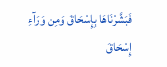فَبَشَّرْنَاهَا بِإِسْحَاقَ وَمِن وَرَآءِ إِسْحَاقَ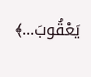يَعْقُوبَ...﴾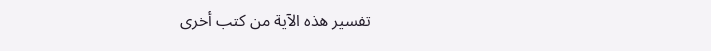تفسير هذه الآية من كتب أخرى